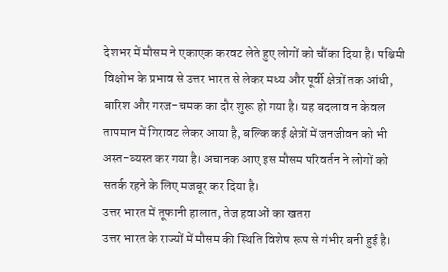देशभर में मौसम ने एकाएक करवट लेते हुए लोगों को चौंका दिया है। पश्चिमी विक्षोभ के प्रभाव से उत्तर भारत से लेकर मध्य और पूर्वी क्षेत्रों तक आंधी, बारिश और गरज-चमक का दौर शुरू हो गया है। यह बदलाव न केवल तापमान में गिरावट लेकर आया है, बल्कि कई क्षेत्रों में जनजीवन को भी अस्त-व्यस्त कर गया है। अचानक आए इस मौसम परिवर्तन ने लोगों को सतर्क रहने के लिए मजबूर कर दिया है।
उत्तर भारत में तूफानी हालात, तेज हवाओं का खतरा
उत्तर भारत के राज्यों में मौसम की स्थिति विशेष रूप से गंभीर बनी हुई है।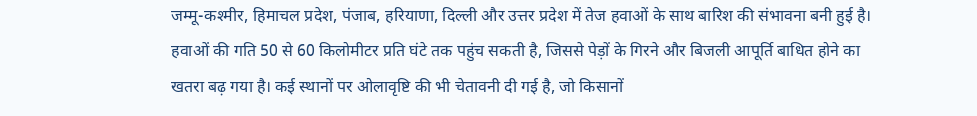जम्मू-कश्मीर, हिमाचल प्रदेश, पंजाब, हरियाणा, दिल्ली और उत्तर प्रदेश में तेज हवाओं के साथ बारिश की संभावना बनी हुई है। हवाओं की गति 50 से 60 किलोमीटर प्रति घंटे तक पहुंच सकती है, जिससे पेड़ों के गिरने और बिजली आपूर्ति बाधित होने का खतरा बढ़ गया है। कई स्थानों पर ओलावृष्टि की भी चेतावनी दी गई है, जो किसानों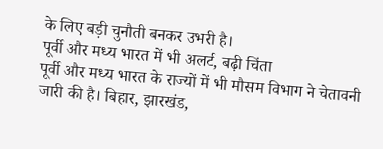के लिए बड़ी चुनौती बनकर उभरी है।
पूर्वी और मध्य भारत में भी अलर्ट, बढ़ी चिंता
पूर्वी और मध्य भारत के राज्यों में भी मौसम विभाग ने चेतावनी जारी की है। बिहार, झारखंड,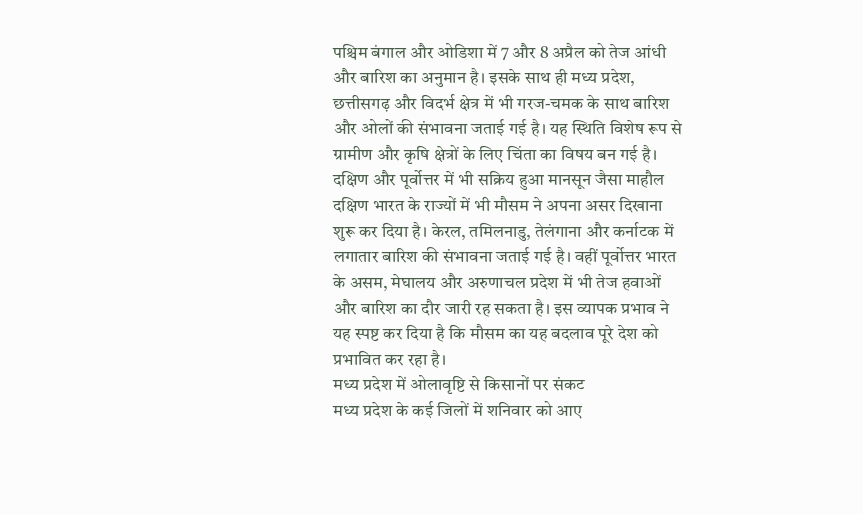पश्चिम बंगाल और ओडिशा में 7 और 8 अप्रैल को तेज आंधी और बारिश का अनुमान है। इसके साथ ही मध्य प्रदेश, छत्तीसगढ़ और विदर्भ क्षेत्र में भी गरज-चमक के साथ बारिश और ओलों की संभावना जताई गई है। यह स्थिति विशेष रूप से ग्रामीण और कृषि क्षेत्रों के लिए चिंता का विषय बन गई है।
दक्षिण और पूर्वोत्तर में भी सक्रिय हुआ मानसून जैसा माहौल
दक्षिण भारत के राज्यों में भी मौसम ने अपना असर दिखाना शुरू कर दिया है। केरल, तमिलनाडु, तेलंगाना और कर्नाटक में लगातार बारिश की संभावना जताई गई है। वहीं पूर्वोत्तर भारत के असम, मेघालय और अरुणाचल प्रदेश में भी तेज हवाओं और बारिश का दौर जारी रह सकता है। इस व्यापक प्रभाव ने यह स्पष्ट कर दिया है कि मौसम का यह बदलाव पूरे देश को प्रभावित कर रहा है।
मध्य प्रदेश में ओलावृष्टि से किसानों पर संकट
मध्य प्रदेश के कई जिलों में शनिवार को आए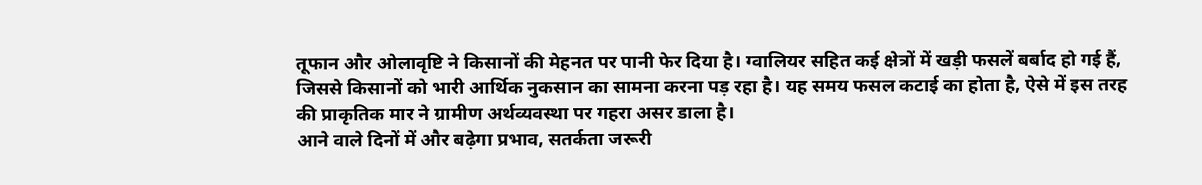तूफान और ओलावृष्टि ने किसानों की मेहनत पर पानी फेर दिया है। ग्वालियर सहित कई क्षेत्रों में खड़ी फसलें बर्बाद हो गई हैं, जिससे किसानों को भारी आर्थिक नुकसान का सामना करना पड़ रहा है। यह समय फसल कटाई का होता है, ऐसे में इस तरह की प्राकृतिक मार ने ग्रामीण अर्थव्यवस्था पर गहरा असर डाला है।
आने वाले दिनों में और बढ़ेगा प्रभाव, सतर्कता जरूरी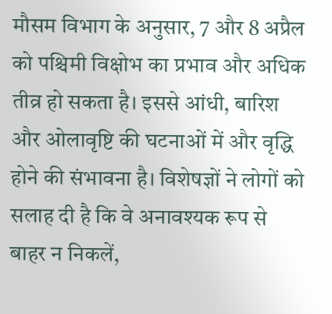मौसम विभाग के अनुसार, 7 और 8 अप्रैल को पश्चिमी विक्षोभ का प्रभाव और अधिक तीव्र हो सकता है। इससे आंधी, बारिश और ओलावृष्टि की घटनाओं में और वृद्धि होने की संभावना है। विशेषज्ञों ने लोगों को सलाह दी है कि वे अनावश्यक रूप से बाहर न निकलें,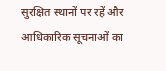सुरक्षित स्थानों पर रहें और आधिकारिक सूचनाओं का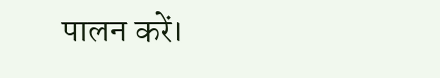पालन करें।